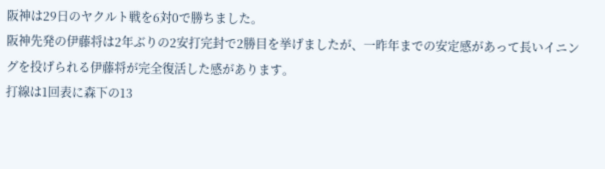阪神は29日のヤクルト戦を6対0で勝ちました。
阪神先発の伊藤将は2年ぶりの2安打完封で2勝目を挙げましたが、一昨年までの安定感があって長いイニングを投げられる伊藤将が完全復活した感があります。
打線は1回表に森下の13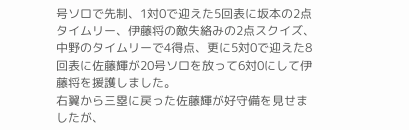号ソロで先制、1対0で迎えた5回表に坂本の2点タイムリー、伊藤将の敵失絡みの2点スクイズ、中野のタイムリーで4得点、更に5対0で迎えた8回表に佐藤輝が20号ソロを放って6対0にして伊藤将を援護しました。
右翼から三塁に戻った佐藤輝が好守備を見せましたが、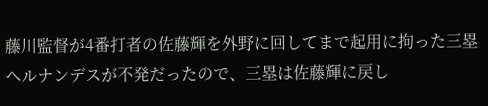藤川監督が4番打者の佐藤輝を外野に回してまで起用に拘った三塁ヘルナンデスが不発だったので、三塁は佐藤輝に戻し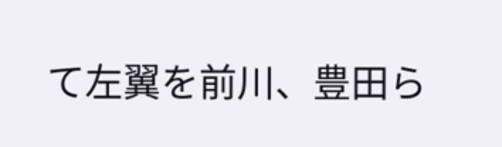て左翼を前川、豊田ら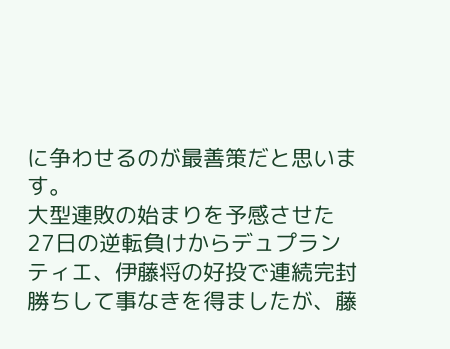に争わせるのが最善策だと思います。
大型連敗の始まりを予感させた27日の逆転負けからデュプランティエ、伊藤将の好投で連続完封勝ちして事なきを得ましたが、藤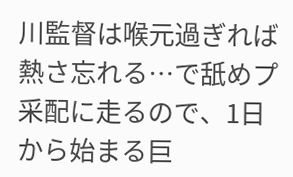川監督は喉元過ぎれば熱さ忘れる…で舐めプ采配に走るので、1日から始まる巨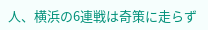人、横浜の6連戦は奇策に走らず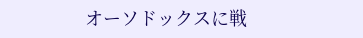オーソドックスに戦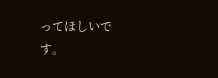ってほしいです。